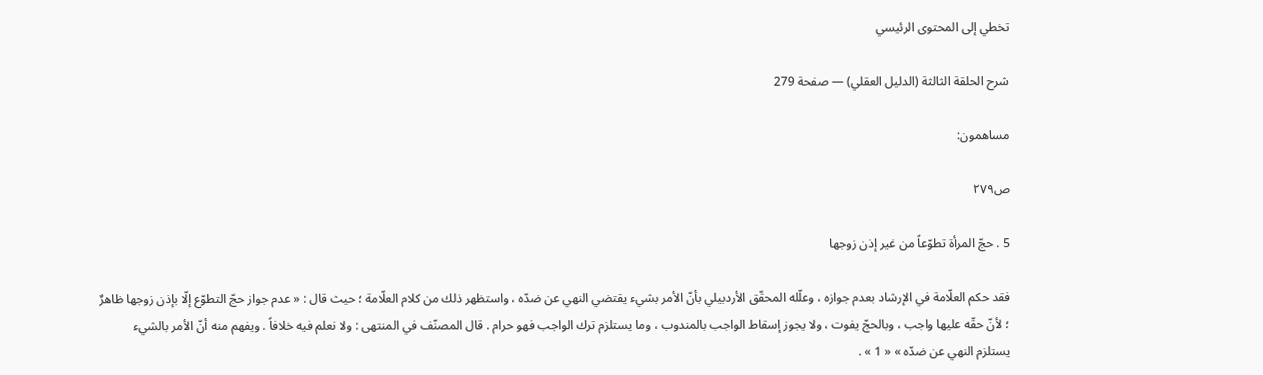تخطي إلى المحتوى الرئيسي

شرح الحلقة الثالثة (الدليل العقلي) — صفحة 279

مساهمون:

ص٢٧٩

5 . حجّ المرأة تطوّعاً من غير إذن زوجها

فقد حكم العلّامة في الإرشاد بعدم جوازه ، وعلّله المحقّق الأردبيلي بأنّ الأمر بشيء يقتضي النهي عن ضدّه ، واستظهر ذلك من كلام العلّامة ؛ حيث قال : « عدم جواز حجّ التطوّع إلّا بإذن زوجها ظاهرٌ ؛ لأنّ حقّه عليها واجب ، وبالحجّ يفوت ، ولا يجوز إسقاط الواجب بالمندوب ، وما يستلزم ترك الواجب فهو حرام . قال المصنّف في المنتهى : ولا نعلم فيه خلافاً . ويفهم منه أنّ الأمر بالشيء يستلزم النهي عن ضدّه » « 1 » .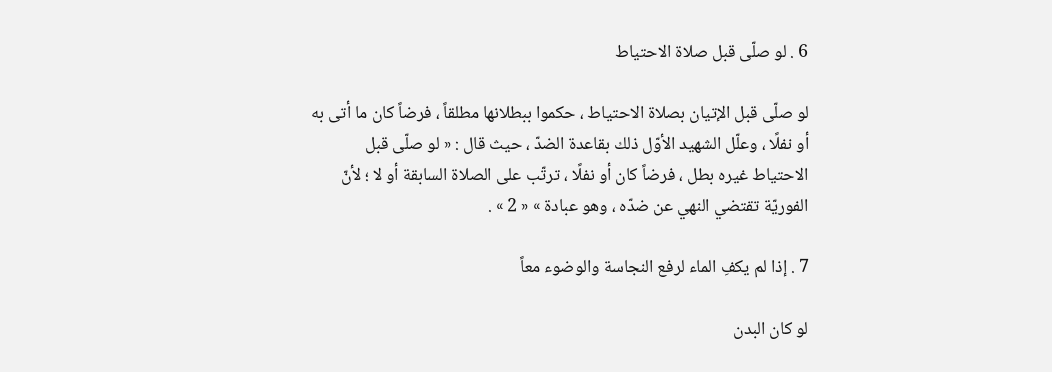6 . لو صلّى قبل صلاة الاحتياط

لو صلّى قبل الإتيان بصلاة الاحتياط ، حكموا ببطلانها مطلقاً ، فرضاً كان ما أتى به أو نفلًا ، وعلّل الشهيد الأوّل ذلك بقاعدة الضدّ ، حيث قال : « لو صلّى قبل الاحتياط غيره بطل ، فرضاً كان أو نفلًا ، ترتّب على الصلاة السابقة أو لا ؛ لأنّ الفوريّة تقتضي النهي عن ضدّه ، وهو عبادة » « 2 » .

7 . إذا لم يكفِ الماء لرفع النجاسة والوضوء معاً

لو كان البدن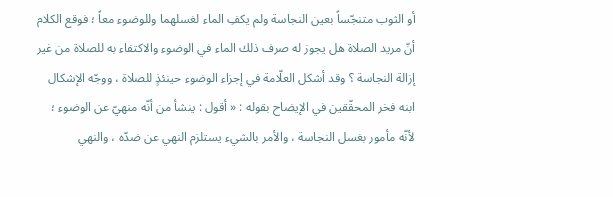أو الثوب متنجّساً بعين النجاسة ولم يكفِ الماء لغسلهما وللوضوء معاً ؛ فوقع الكلام أنّ مريد الصلاة هل يجوز له صرف ذلك الماء في الوضوء والاكتفاء به للصلاة من غير إزالة النجاسة ؟ وقد أشكل العلّامة في إجزاء الوضوء حينئذٍ للصلاة ، ووجّه الإشكال ابنه فخر المحقّقين في الإيضاح بقوله : « أقول : ينشأ من أنّه منهيّ عن الوضوء ؛ لأنّه مأمور بغسل النجاسة ، والأمر بالشيء يستلزم النهي عن ضدّه ، والنهي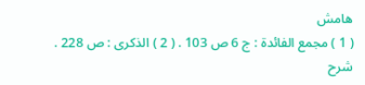هامش
( 1 ) مجمع الفائدة : ج 6 ص 103 . ( 2 ) الذكرى : ص 228 .
شرح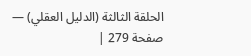الحلقة الثالثة (الدليل العقلي) — صفحة 279 |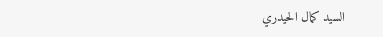السيد كمال الحيدري